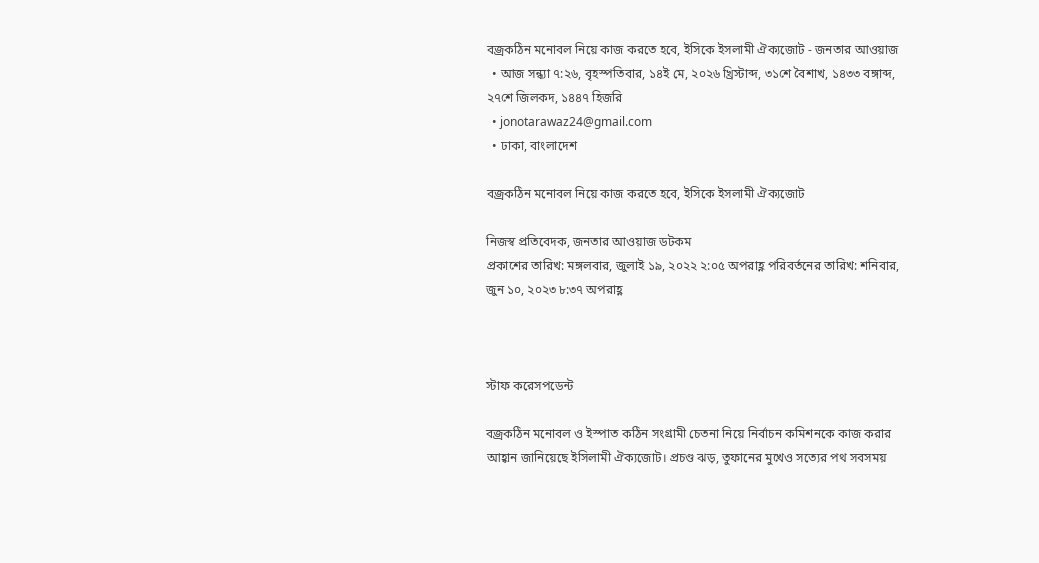বজ্রকঠিন মনোবল নিয়ে কাজ করতে হবে, ইসিকে ইসলামী ঐক্যজোট - জনতার আওয়াজ
  • আজ সন্ধ্যা ৭:২৬, বৃহস্পতিবার, ১৪ই মে, ২০২৬ খ্রিস্টাব্দ, ৩১শে বৈশাখ, ১৪৩৩ বঙ্গাব্দ, ২৭শে জিলকদ, ১৪৪৭ হিজরি
  • jonotarawaz24@gmail.com
  • ঢাকা, বাংলাদেশ

বজ্রকঠিন মনোবল নিয়ে কাজ করতে হবে, ইসিকে ইসলামী ঐক্যজোট

নিজস্ব প্রতিবেদক, জনতার আওয়াজ ডটকম
প্রকাশের তারিখ: মঙ্গলবার, জুলাই ১৯, ২০২২ ২:০৫ অপরাহ্ণ পরিবর্তনের তারিখ: শনিবার, জুন ১০, ২০২৩ ৮:৩৭ অপরাহ্ণ



স্টাফ করেসপডেন্ট

বজ্রকঠিন মনোবল ও ইস্পাত কঠিন সংগ্রামী চেতনা নিয়ে নির্বাচন কমিশনকে কাজ করার আহ্বান জানিয়েছে ইসিলামী ঐক্যজোট। প্রচণ্ড ঝড়, তুফানের মুখেও সত্যের পথ সবসময়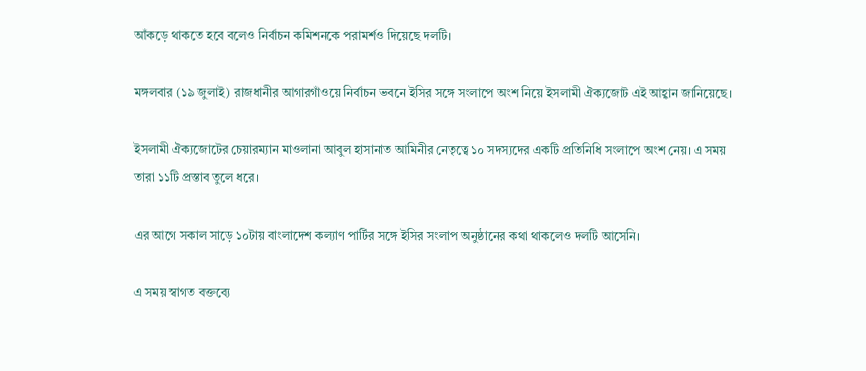আঁকড়ে থাকতে হবে বলেও নির্বাচন কমিশনকে পরামর্শও দিয়েছে দলটি।

মঙ্গলবার (১৯ জুলাই) রাজধানীর আগারগাঁওয়ে নির্বাচন ভবনে ইসির সঙ্গে সংলাপে অংশ নিয়ে ইসলামী ঐক্যজোট এই আহ্বান জানিয়েছে।

ইসলামী ঐক্যজোটের চেয়ারম্যান মাওলানা আবুল হাসানাত আমিনীর নেতৃত্বে ১০ সদস্যদের একটি প্রতিনিধি সংলাপে অংশ নেয়। এ সময় তারা ১১টি প্রস্তাব তুলে ধরে।

এর আগে সকাল সাড়ে ১০টায় বাংলাদেশ কল্যাণ পার্টির সঙ্গে ইসির সংলাপ অনুষ্ঠানের কথা থাকলেও দলটি আসেনি।

এ সময় স্বাগত বক্তব্যে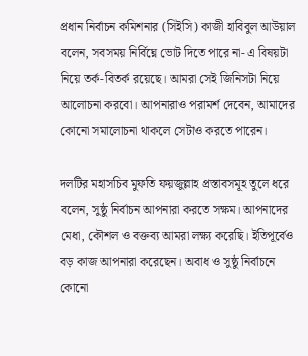প্রধান নির্বাচন কমিশনার (সিইসি) কাজী হাবিবুল আউয়াল বলেন, সবসময় নির্বিঘ্নে ভোট দিতে পারে না- এ বিষয়টা নিয়ে তর্ক-বিতর্ক রয়েছে। আমরা সেই জিনিসটা নিয়ে আলোচনা করবো। আপনারাও পরামর্শ দেবেন, আমাদের কোনো সমালোচনা থাকলে সেটাও করতে পারেন।

দলটির মহাসচিব মুফতি ফয়জুল্লাহ প্রস্তাবসমূহ তুলে ধরে বলেন, সুষ্ঠু নির্বাচন আপনারা করতে সক্ষম। আপনাদের মেধা, কৌশল ও বক্তব্য আমরা লক্ষ্য করেছি। ইতিপূর্বেও বড় কাজ আপনারা করেছেন। অবাধ ও সুষ্ঠু নির্বাচনে কোনো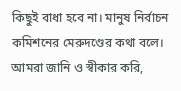কিছুই বাধা হবে না। মানুষ নির্বাচন কমিশনের মেরুদণ্ডের কথা বলে। আমরা জানি ও স্বীকার করি,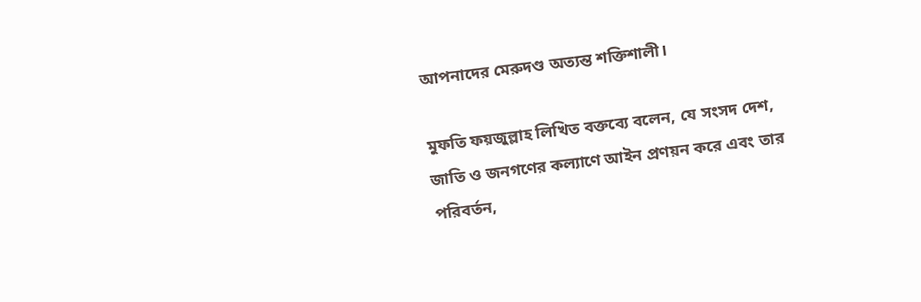আপনাদের মেরুদণ্ড অত্যন্ত শক্তিশালী।

মুফতি ফয়জুল্লাহ লিখিত বক্তব্যে বলেন, যে সংসদ দেশ, জাতি ও জনগণের কল্যাণে আইন প্রণয়ন করে এবং তার পরিবর্তন,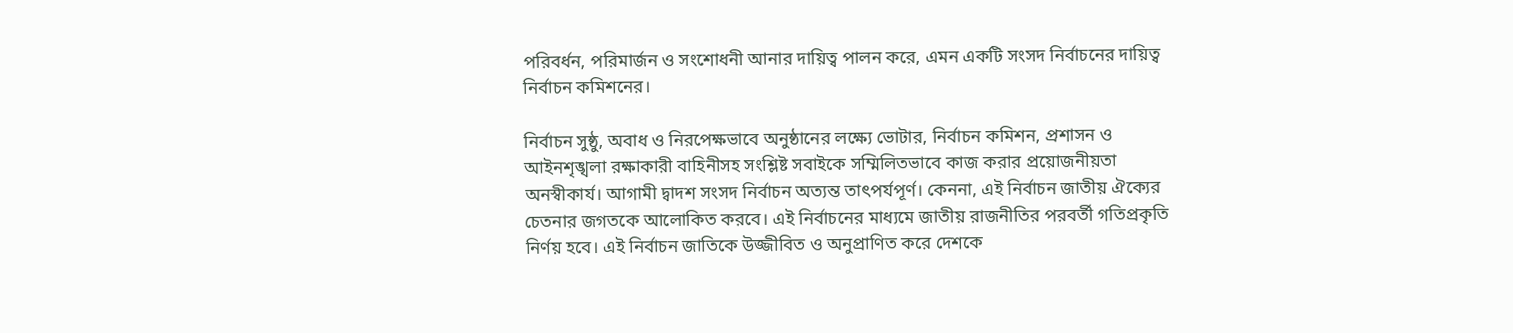পরিবর্ধন, পরিমার্জন ও সংশোধনী আনার দায়িত্ব পালন করে, এমন একটি সংসদ নির্বাচনের দায়িত্ব নির্বাচন কমিশনের।

নির্বাচন সুষ্ঠু, অবাধ ও নিরপেক্ষভাবে অনুষ্ঠানের লক্ষ্যে ভোটার, নির্বাচন কমিশন, প্রশাসন ও আইনশৃঙ্খলা রক্ষাকারী বাহিনীসহ সংশ্লিষ্ট সবাইকে সম্মিলিতভাবে কাজ করার প্রয়োজনীয়তা অনস্বীকার্য। আগামী দ্বাদশ সংসদ নির্বাচন অত্যন্ত তাৎপর্যপূর্ণ। কেননা, এই নির্বাচন জাতীয় ঐক্যের চেতনার জগতকে আলোকিত করবে। এই নির্বাচনের মাধ্যমে জাতীয় রাজনীতির পরবর্তী গতিপ্রকৃতি নির্ণয় হবে। এই নির্বাচন জাতিকে উজ্জীবিত ও অনুপ্রাণিত করে দেশকে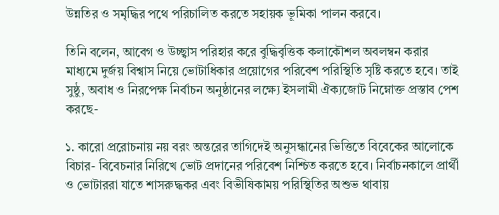উন্নতির ও সমৃদ্ধির পথে পরিচালিত করতে সহায়ক ভূমিকা পালন করবে।

তিনি বলেন, আবেগ ও উচ্ছ্বাস পরিহার করে বুদ্ধিবৃত্তিক কলাকৌশল অবলম্বন করার মাধ্যমে দুর্জয় বিশ্বাস নিয়ে ভোটাধিকার প্রয়োগের পরিবেশ পরিস্থিতি সৃষ্টি করতে হবে। তাই সুষ্ঠু, অবাধ ও নিরপেক্ষ নির্বাচন অনুষ্ঠানের লক্ষ্যে ইসলামী ঐক্যজোট নিম্নোক্ত প্রস্তাব পেশ করছে-

১. কারো প্ররোচনায় নয় বরং অন্তরের তাগিদেই অনুসন্ধানের ভিত্তিতে বিবেকের আলোকে বিচার- বিবেচনার নিরিখে ভোট প্রদানের পরিবেশ নিশ্চিত করতে হবে। নির্বাচনকালে প্রার্থী ও ভোটাররা যাতে শাসরুদ্ধকর এবং বিভীষিকাময় পরিস্থিতির অশুভ থাবায়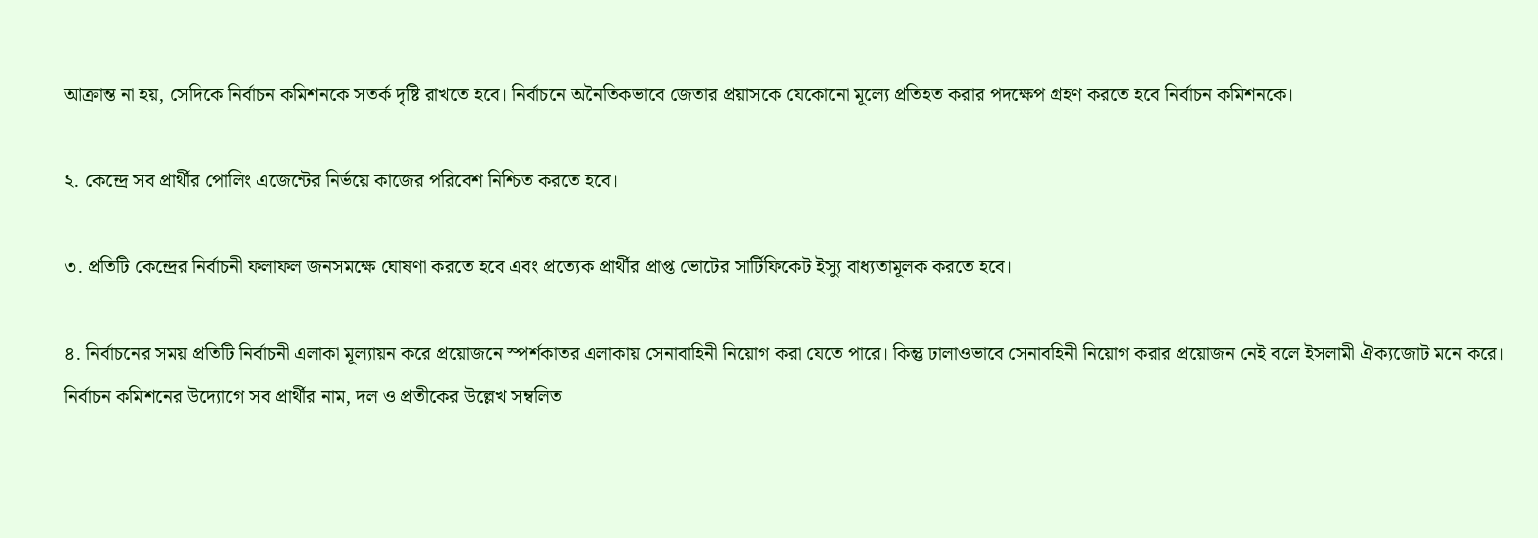আক্রান্ত না হয়, সেদিকে নির্বাচন কমিশনকে সতর্ক দৃষ্টি রাখতে হবে। নির্বাচনে অনৈতিকভাবে জেতার প্রয়াসকে যেকোনো মূল্যে প্রতিহত করার পদক্ষেপ গ্রহণ করতে হবে নির্বাচন কমিশনকে।

২. কেন্দ্রে সব প্রার্থীর পোলিং এজেন্টের নির্ভয়ে কাজের পরিবেশ নিশ্চিত করতে হবে।

৩. প্রতিটি কেন্দ্রের নির্বাচনী ফলাফল জনসমক্ষে ঘোষণা করতে হবে এবং প্রত্যেক প্রার্থীর প্রাপ্ত ভোটের সার্টিফিকেট ইস্যু বাধ্যতামূলক করতে হবে।

৪. নির্বাচনের সময় প্রতিটি নির্বাচনী এলাকা মূল্যায়ন করে প্রয়োজনে স্পর্শকাতর এলাকায় সেনাবাহিনী নিয়োগ করা যেতে পারে। কিন্তু ঢালাওভাবে সেনাবহিনী নিয়োগ করার প্রয়োজন নেই বলে ইসলামী ঐক্যজোট মনে করে। নির্বাচন কমিশনের উদ্যোগে সব প্রার্থীর নাম, দল ও প্রতীকের উল্লেখ সম্বলিত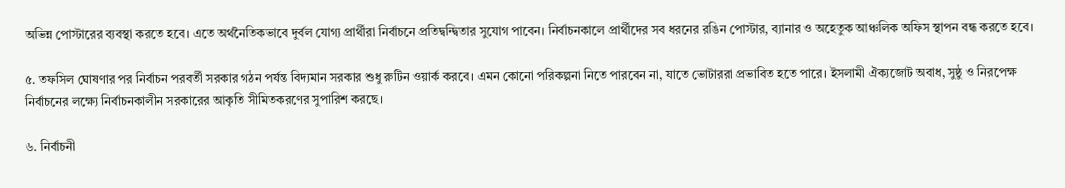অভিন্ন পোস্টারের ব্যবস্থা করতে হবে। এতে অর্থনৈতিকভাবে দুর্বল যোগ্য প্রার্থীরা নির্বাচনে প্রতিদ্বন্দ্বিতার সুযোগ পাবেন। নির্বাচনকালে প্রার্থীদের সব ধরনের রঙিন পোস্টার, ব্যানার ও অহেতুক আঞ্চলিক অফিস স্থাপন বন্ধ করতে হবে।

৫. তফসিল ঘোষণার পর নির্বাচন পরবর্তী সরকার গঠন পর্যন্ত বিদ্যমান সরকার শুধু রুটিন ওয়ার্ক করবে। এমন কোনো পরিকল্পনা নিতে পারবেন না, যাতে ভোটাররা প্রভাবিত হতে পারে। ইসলামী ঐক্যজোট অবাধ, সুষ্ঠু ও নিরপেক্ষ নির্বাচনের লক্ষ্যে নির্বাচনকালীন সরকারের আকৃতি সীমিতকরণের সুপারিশ করছে।

৬. নির্বাচনী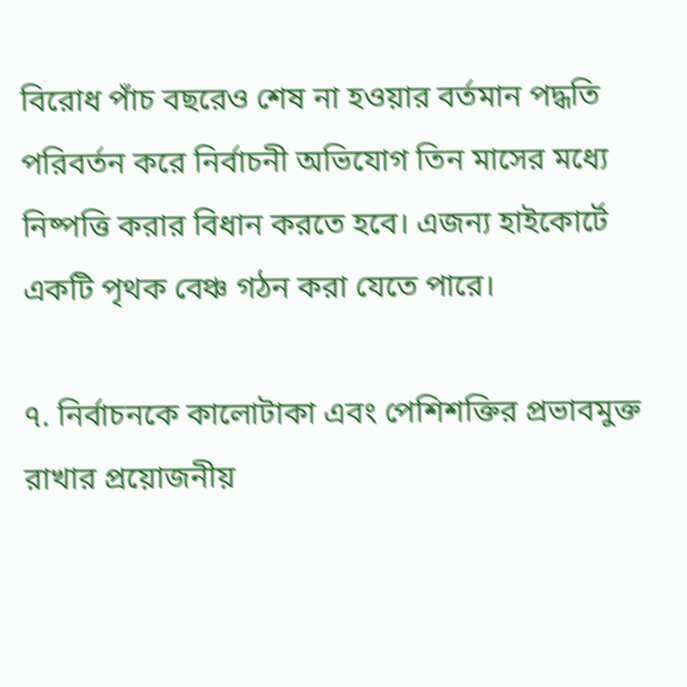বিরোধ পাঁচ বছরেও শেষ না হওয়ার বর্তমান পদ্ধতি পরিবর্তন করে নির্বাচনী অভিযোগ তিন মাসের মধ্যে নিষ্পত্তি করার বিধান করতে হবে। এজন্য হাইকোর্টে একটি পৃথক বেঞ্চ গঠন করা যেতে পারে।

৭. নির্বাচনকে কালোটাকা এবং পেশিশক্তির প্রভাবমুক্ত রাখার প্রয়োজনীয়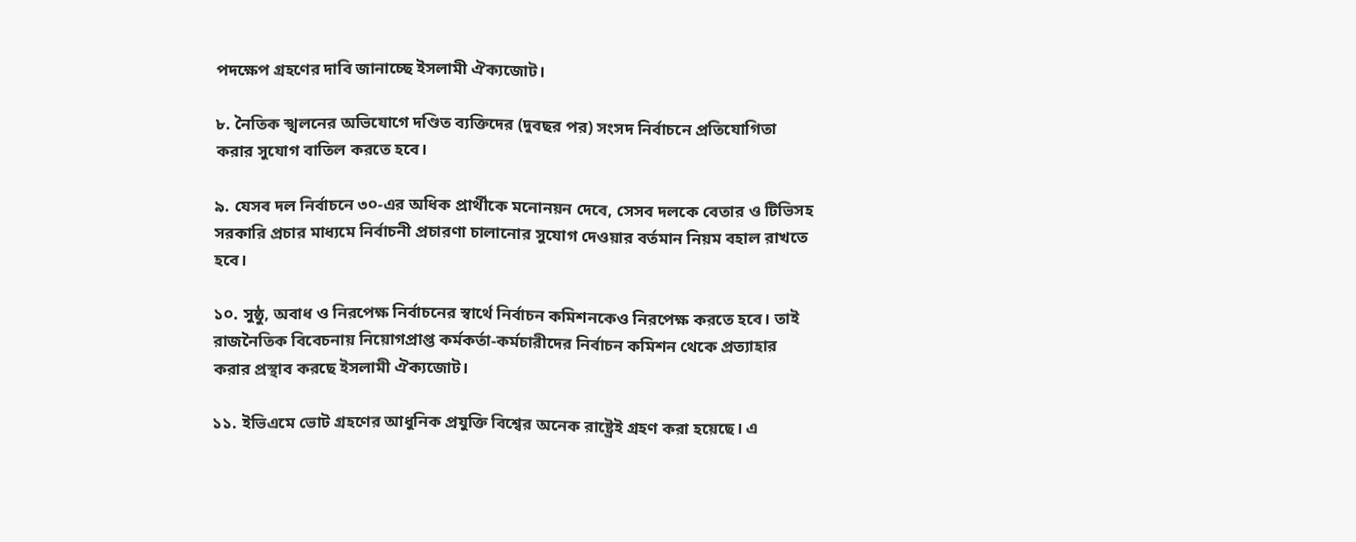পদক্ষেপ গ্রহণের দাবি জানাচ্ছে ইসলামী ঐক্যজোট।

৮. নৈতিক স্খলনের অভিযোগে দণ্ডিত ব্যক্তিদের (দুবছর পর) সংসদ নির্বাচনে প্রতিযোগিতা করার সুযোগ বাতিল করতে হবে।

৯. যেসব দল নির্বাচনে ৩০-এর অধিক প্রার্থীকে মনোনয়ন দেবে, সেসব দলকে বেতার ও টিভিসহ সরকারি প্রচার মাধ্যমে নির্বাচনী প্রচারণা চালানোর সুযোগ দেওয়ার বর্তমান নিয়ম বহাল রাখতে হবে।

১০. সুষ্ঠু, অবাধ ও নিরপেক্ষ নির্বাচনের স্বার্থে নির্বাচন কমিশনকেও নিরপেক্ষ করতে হবে। তাই রাজনৈতিক বিবেচনায় নিয়োগপ্রাপ্ত কর্মকর্তা-কর্মচারীদের নির্বাচন কমিশন থেকে প্রত্যাহার করার প্রস্থাব করছে ইসলামী ঐক্যজোট।

১১. ইভিএমে ভোট গ্রহণের আধুনিক প্রযুক্তি বিশ্বের অনেক রাষ্ট্রেই গ্রহণ করা হয়েছে। এ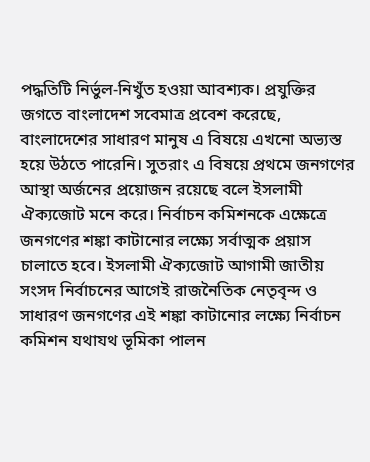পদ্ধতিটি নির্ভুল-নিখুঁত হওয়া আবশ্যক। প্রযুক্তির জগতে বাংলাদেশ সবেমাত্র প্রবেশ করেছে, বাংলাদেশের সাধারণ মানুষ এ বিষয়ে এখনো অভ্যস্ত হয়ে উঠতে পারেনি। সুতরাং এ বিষয়ে প্রথমে জনগণের আস্থা অর্জনের প্রয়োজন রয়েছে বলে ইসলামী ঐক্যজোট মনে করে। নির্বাচন কমিশনকে এক্ষেত্রে জনগণের শঙ্কা কাটানোর লক্ষ্যে সর্বাত্মক প্রয়াস চালাতে হবে। ইসলামী ঐক্যজোট আগামী জাতীয় সংসদ নির্বাচনের আগেই রাজনৈতিক নেতৃবৃন্দ ও সাধারণ জনগণের এই শঙ্কা কাটানোর লক্ষ্যে নির্বাচন কমিশন যথাযথ ভূমিকা পালন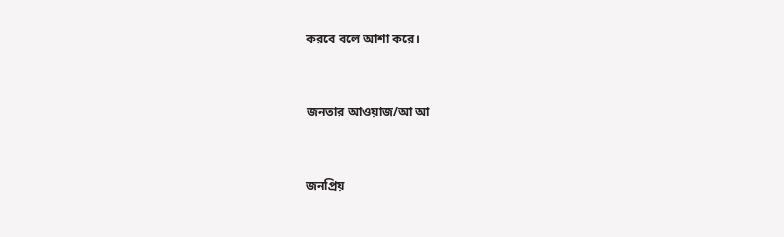করবে বলে আশা করে।



জনতার আওয়াজ/আ আ



জনপ্রিয়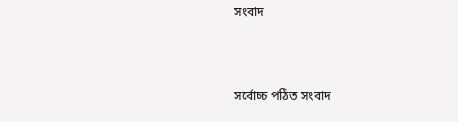সংবাদ



সর্বোচ্চ পঠিত সংবাদ